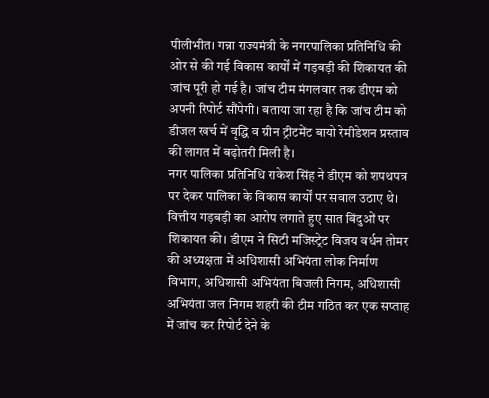पीलीभीत। गन्ना राज्यमंत्री के नगरपालिका प्रतिनिधि की ओर से की गई विकास कार्यों में गड़बड़ी की शिकायत की जांच पूरी हो गई है। जांच टीम मंगलवार तक डीएम को अपनी रिपोर्ट सौंपेगी। बताया जा रहा है कि जांच टीम को डीजल खर्च में वृद्धि व ग्रीन ट्रीटमेंट बायो रेमीडेशन प्रस्ताव की लागत में बढ़ोतरी मिली है।
नगर पालिका प्रतिनिधि राकेश सिंह ने डीएम को शपथपत्र पर देकर पालिका के विकास कार्यों पर सवाल उठाए थे। वित्तीय गड़बड़ी का आरोप लगाते हुए सात बिंदुओं पर शिकायत की। डीएम ने सिटी मजिस्ट्रेट विजय वर्धन तोमर की अध्यक्षता में अधिशासी अभियंता लोक निर्माण विभाग, अधिशासी अभियंता बिजली निगम, अधिशासी अभियंता जल निगम शहरी की टीम गठित कर एक सप्ताह में जांच कर रिपोर्ट देने के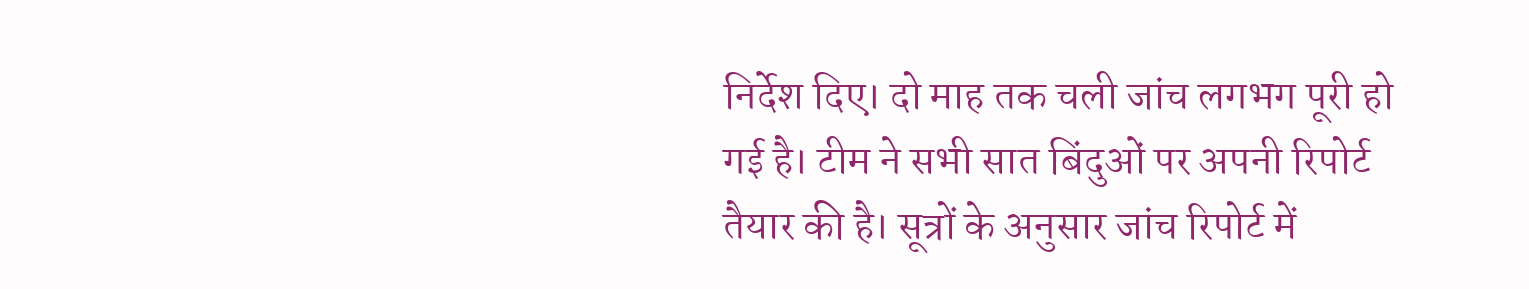निर्देश दिए। दो माह तक चली जांच लगभग पूरी हो गई है। टीम ने सभी सात बिंदुओं पर अपनी रिपोर्ट तैयार की है। सूत्रों के अनुसार जांच रिपोर्ट में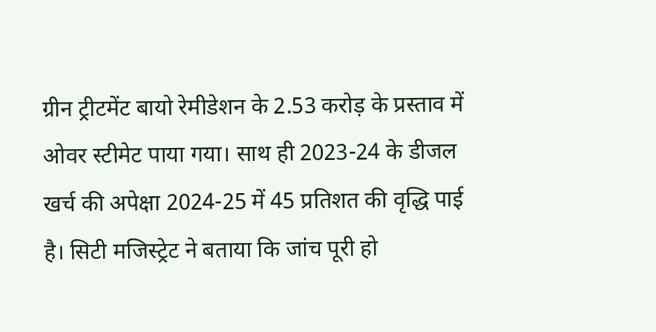ग्रीन ट्रीटमेंट बायो रेमीडेशन के 2.53 करोड़ के प्रस्ताव में ओवर स्टीमेट पाया गया। साथ ही 2023-24 के डीजल खर्च की अपेक्षा 2024-25 में 45 प्रतिशत की वृद्धि पाई है। सिटी मजिस्ट्रेट ने बताया कि जांच पूरी हो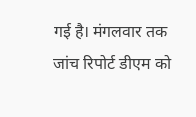गई है। मंगलवार तक जांच रिपोर्ट डीएम को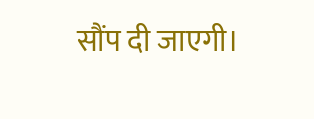सौंप दी जाएगी।